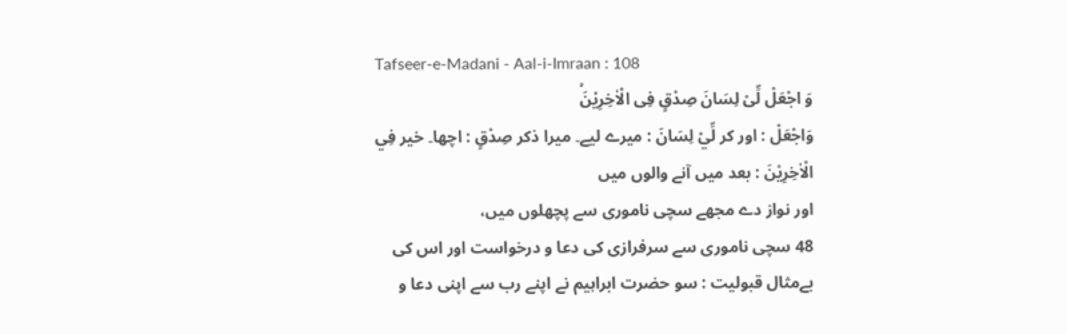Tafseer-e-Madani - Aal-i-Imraan : 108
وَ اجْعَلْ لِّیْ لِسَانَ صِدْقٍ فِی الْاٰخِرِیْنَۙ
وَاجْعَلْ : اور کر لِّيْ لِسَانَ : میرے لیے۔ میرا ذکر صِدْقٍ : اچھا۔ خیر فِي الْاٰخِرِيْنَ : بعد میں آنے والوں میں
اور نواز دے مجھے سچی ناموری سے پچھلوں میں،
48 سچی ناموری سے سرفرازی کی دعا و درخواست اور اس کی بےمثال قبولیت : سو حضرت ابراہیم نے اپنے رب سے اپنی دعا و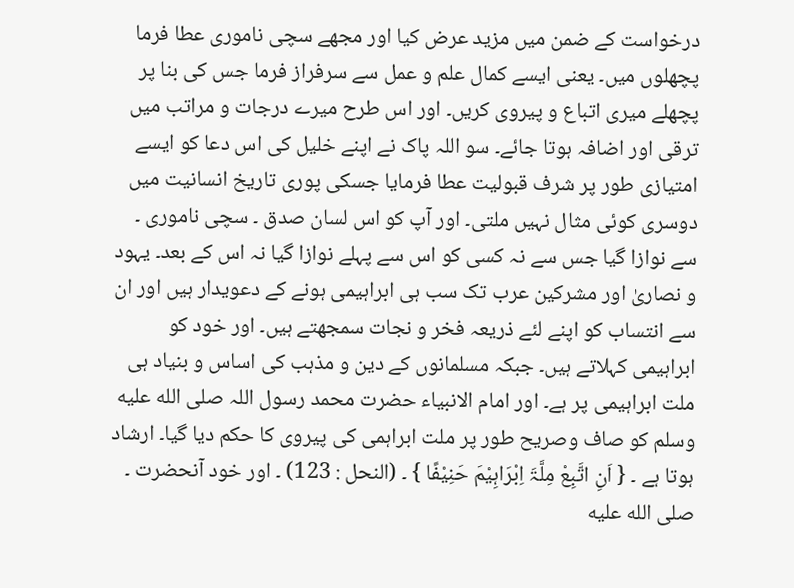درخواست کے ضمن میں مزید عرض کیا اور مجھے سچی ناموری عطا فرما پچھلوں میں۔ یعنی ایسے کمال علم و عمل سے سرفراز فرما جس کی بنا پر پچھلے میری اتباع و پیروی کریں۔ اور اس طرح میرے درجات و مراتب میں ترقی اور اضافہ ہوتا جائے۔ سو اللہ پاک نے اپنے خلیل کی اس دعا کو ایسے امتیازی طور پر شرف قبولیت عطا فرمایا جسکی پوری تاریخ انسانیت میں دوسری کوئی مثال نہیں ملتی۔ اور آپ کو اس لسان صدق ۔ سچی ناموری ۔ سے نوازا گیا جس سے نہ کسی کو اس سے پہلے نوازا گیا نہ اس کے بعد۔ یہود و نصاریٰ اور مشرکین عرب تک سب ہی ابراہیمی ہونے کے دعویدار ہیں اور ان سے انتساب کو اپنے لئے ذریعہ فخر و نجات سمجھتے ہیں۔ اور خود کو ابراہیمی کہلاتے ہیں۔ جبکہ مسلمانوں کے دین و مذہب کی اساس و بنیاد ہی ملت ابراہیمی پر ہے۔ اور امام الانبیاء حضرت محمد رسول اللہ صلى الله عليه وسلم کو صاف وصریح طور پر ملت ابراہمی کی پیروی کا حکم دیا گیا۔ ارشاد ہوتا ہے ۔ { اَنِ اتَّبِعْ مِلَّۃَ اِبْرَاہِیْمَ حَنِیْفًا } ۔ (النحل : 123) ۔ اور خود آنحضرت ۔ صلى الله عليه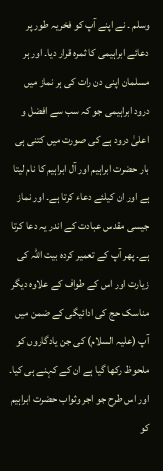وسلم ۔ نے اپنے آپ کو فخریہ طور پر دعائے ابراہیمی کا ثمرہ قرار دیا۔ اور ہر مسلمان اپنی دن رات کی ہر نماز میں درود ابراہیمی جو کہ سب سے افضل و اعلیٰ درود ہے کی صورت میں کتنی ہی بار حضرت ابراہیم اور آل ابراہیم کا نام لیتا ہے اور ان کیلئے دعاء کرتا ہے۔ اور نماز جیسی مقدس عبادت کے اندر یہ دعا کرتا ہے۔ پھر آپ کے تعمیر کردہ بیت اللہ کی زیارت اور اس کے طواف کے علاوہ دیگر مناسک حج کی ادائیگی کے ضمن میں آپ (علیہ السلام) کی جن یادگاروں کو ملحوظ رکھا گیا ہے ان کے کہنے ہی کیا۔ اور اس طرح جو اجر وثواب حضرت ابراہیم کو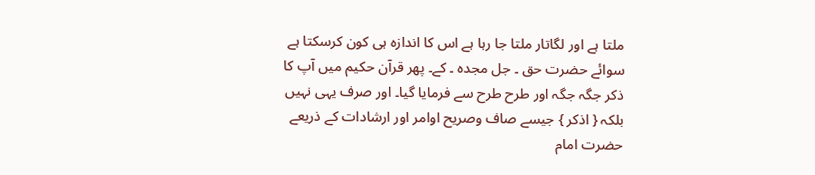ملتا ہے اور لگاتار ملتا جا رہا ہے اس کا اندازہ ہی کون کرسکتا ہے سوائے حضرت حق ۔ جل مجدہ ۔ کے۔ پھر قرآن حکیم میں آپ کا ذکر جگہ جگہ اور طرح طرح سے فرمایا گیا۔ اور صرف یہی نہیں بلکہ { اذکر } جیسے صاف وصریح اوامر اور ارشادات کے ذریعے حضرت امام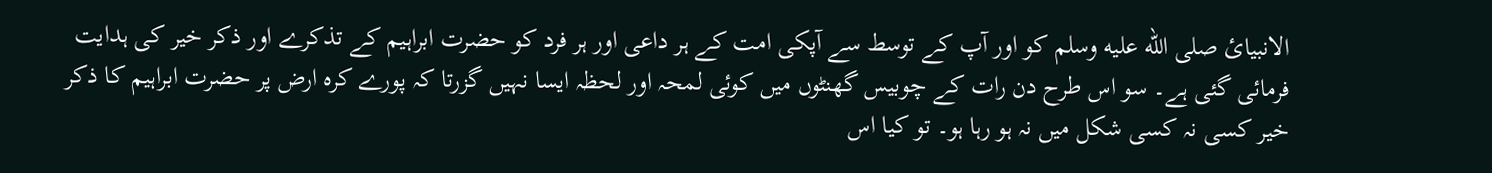الانبیائ صلى الله عليه وسلم کو اور آپ کے توسط سے آپکی امت کے ہر داعی اور ہر فرد کو حضرت ابراہیم کے تذکرے اور ذکر خیر کی ہدایت فرمائی گئی ہے۔ سو اس طرح دن رات کے چوبیس گھنٹوں میں کوئی لمحہ اور لحظہ ایسا نہیں گزرتا کہ پورے کرہ ارض پر حضرت ابراہیم کا ذکر خیر کسی نہ کسی شکل میں نہ ہو رہا ہو۔ تو کیا اس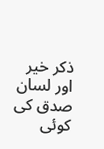ذکر خیر اور لسان صدق کی کوئی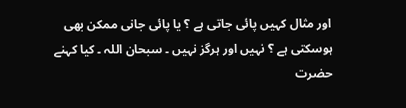اور مثال کہیں پائی جاتی ہے ؟ یا پائی جانی ممکن بھی ہوسکتی ہے ؟ نہیں اور ہرگز نہیں ۔ سبحان اللہ ۔ کیا کہنے حضرت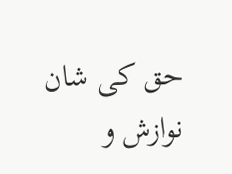حق کی شان نوازش و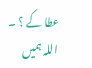عطا کے ؟ ۔ اللہ ہمیں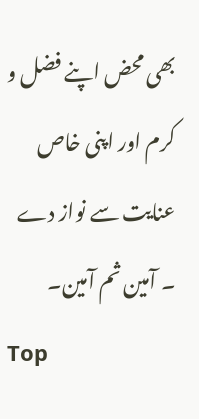بھی محض اپنے فضل و کرم اور اپنی خاص عنایت سے نواز دے ۔ آمین ثم آمین۔
Top